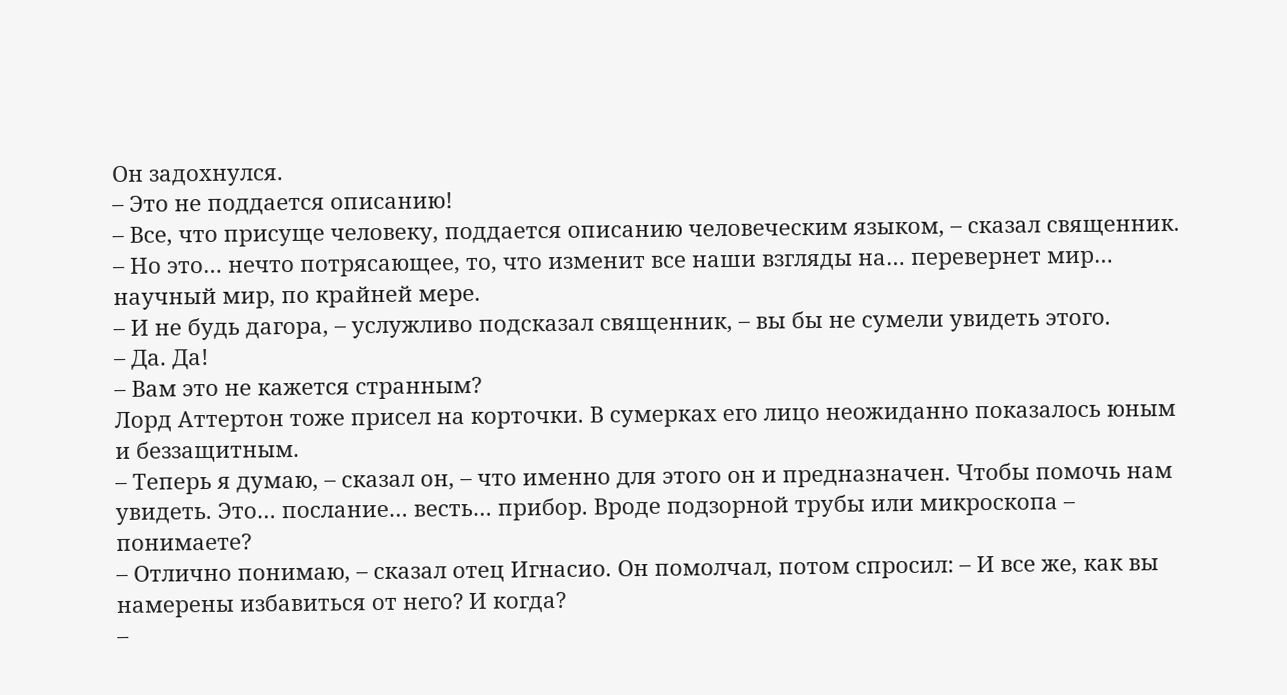Он задохнулся.
– Это не поддается описанию!
– Все, что присуще человеку, поддается описанию человеческим языком, – сказал священник.
– Но это… нечто потрясающее, то, что изменит все наши взгляды на… перевернет мир… научный мир, по крайней мере.
– И не будь дагора, – услужливо подсказал священник, – вы бы не сумели увидеть этого.
– Да. Да!
– Вам это не кажется странным?
Лорд Аттертон тоже присел на корточки. В сумерках его лицо неожиданно показалось юным и беззащитным.
– Теперь я думаю, – сказал он, – что именно для этого он и предназначен. Чтобы помочь нам увидеть. Это… послание… весть… прибор. Вроде подзорной трубы или микроскопа – понимаете?
– Отлично понимаю, – сказал отец Игнасио. Он помолчал, потом спросил: – И все же, как вы намерены избавиться от него? И когда?
–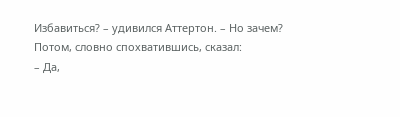Избавиться? – удивился Аттертон. – Но зачем?
Потом, словно спохватившись, сказал:
– Да,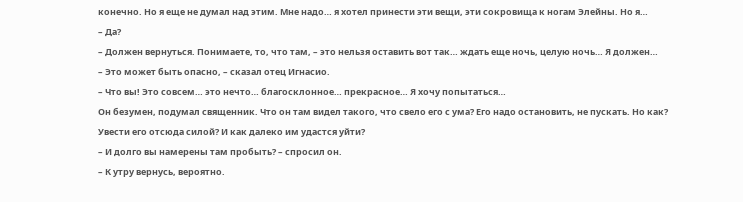конечно. Но я еще не думал над этим. Мне надо… я хотел принести эти вещи, эти сокровища к ногам Элейны. Но я…
– Да?
– Должен вернуться. Понимаете, то, что там, – это нельзя оставить вот так… ждать еще ночь, целую ночь… Я должен…
– Это может быть опасно, – сказал отец Игнасио.
– Что вы! Это совсем… это нечто… благосклонное… прекрасное… Я хочу попытаться…
Он безумен, подумал священник. Что он там видел такого, что свело его с ума? Его надо остановить, не пускать. Но как? Увести его отсюда силой? И как далеко им удастся уйти?
– И долго вы намерены там пробыть? – спросил он.
– К утру вернусь, вероятно.